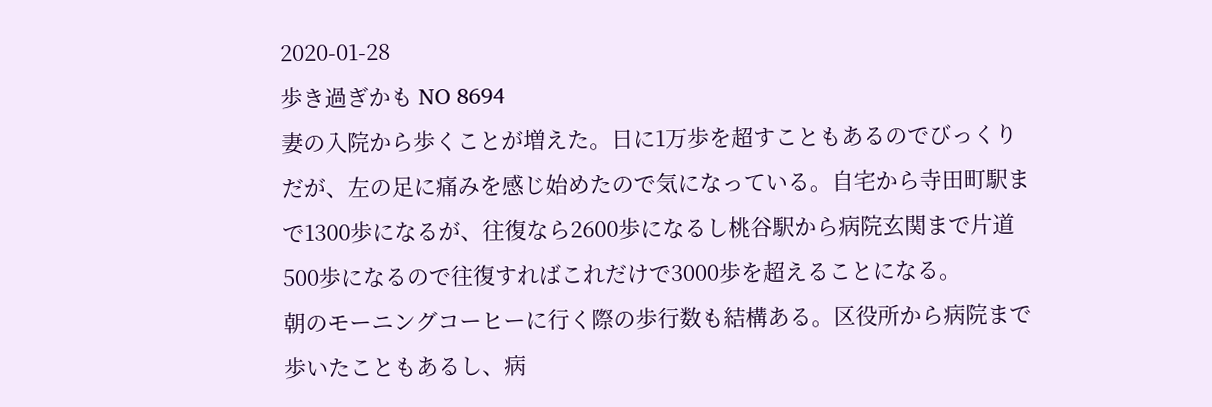2020-01-28
歩き過ぎかも NO 8694
妻の入院から歩くことが増えた。日に1万歩を超すこともあるのでびっくりだが、左の足に痛みを感じ始めたので気になっている。自宅から寺田町駅まで1300歩になるが、往復なら2600歩になるし桃谷駅から病院玄関まで片道500歩になるので往復すればこれだけで3000歩を超えることになる。
朝のモーニングコーヒーに行く際の歩行数も結構ある。区役所から病院まで歩いたこともあるし、病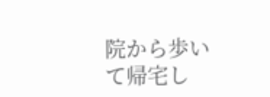院から歩いて帰宅し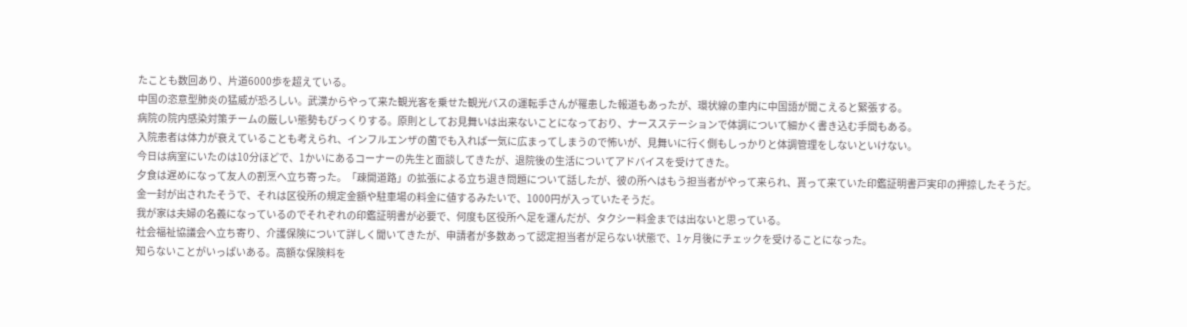たことも数回あり、片道6000歩を超えている。
中国の恣意型肺炎の猛威が恐ろしい。武漢からやって来た観光客を乗せた観光バスの運転手さんが罹患した報道もあったが、環状線の車内に中国語が聞こえると緊張する。
病院の院内感染対策チームの厳しい態勢もびっくりする。原則としてお見舞いは出来ないことになっており、ナースステーションで体調について細かく書き込む手間もある。
入院患者は体力が衰えていることも考えられ、インフルエンザの菌でも入れば一気に広まってしまうので怖いが、見舞いに行く側もしっかりと体調管理をしないといけない。
今日は病室にいたのは10分ほどで、1かいにあるコーナーの先生と面談してきたが、退院後の生活についてアドバイスを受けてきた。
夕食は遅めになって友人の割烹へ立ち寄った。「疎開道路」の拡張による立ち退き問題について話したが、彼の所へはもう担当者がやって来られ、貰って来ていた印鑑証明書戸実印の押捺したそうだ。
金一封が出されたそうで、それは区役所の規定金額や駐車場の料金に値するみたいで、1000円が入っていたそうだ。
我が家は夫婦の名義になっているのでそれぞれの印鑑証明書が必要で、何度も区役所へ足を運んだが、タクシー料金までは出ないと思っている。
社会福祉協議会へ立ち寄り、介護保険について詳しく聞いてきたが、申請者が多数あって認定担当者が足らない状態で、1ヶ月後にチェックを受けることになった。
知らないことがいっぱいある。高額な保険料を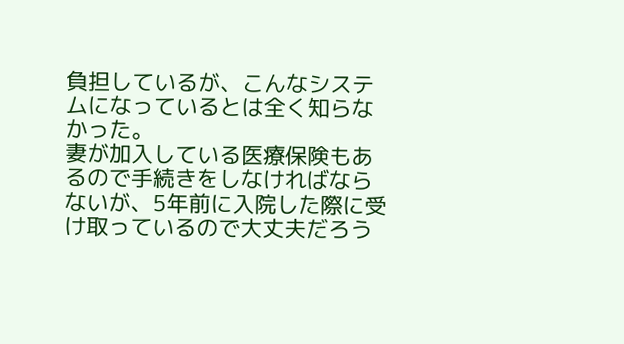負担しているが、こんなシステムになっているとは全く知らなかった。
妻が加入している医療保険もあるので手続きをしなければならないが、5年前に入院した際に受け取っているので大丈夫だろう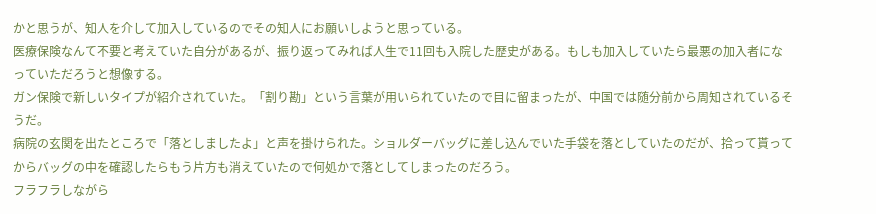かと思うが、知人を介して加入しているのでその知人にお願いしようと思っている。
医療保険なんて不要と考えていた自分があるが、振り返ってみれば人生で11回も入院した歴史がある。もしも加入していたら最悪の加入者になっていただろうと想像する。
ガン保険で新しいタイプが紹介されていた。「割り勘」という言葉が用いられていたので目に留まったが、中国では随分前から周知されているそうだ。
病院の玄関を出たところで「落としましたよ」と声を掛けられた。ショルダーバッグに差し込んでいた手袋を落としていたのだが、拾って貰ってからバッグの中を確認したらもう片方も消えていたので何処かで落としてしまったのだろう。
フラフラしながら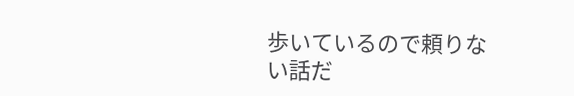歩いているので頼りない話だ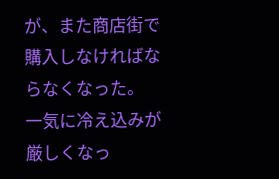が、また商店街で購入しなければならなくなった。
一気に冷え込みが厳しくなっ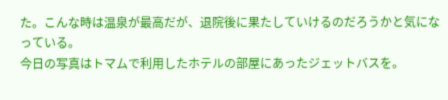た。こんな時は温泉が最高だが、退院後に果たしていけるのだろうかと気になっている。
今日の写真はトマムで利用したホテルの部屋にあったジェットバスを。